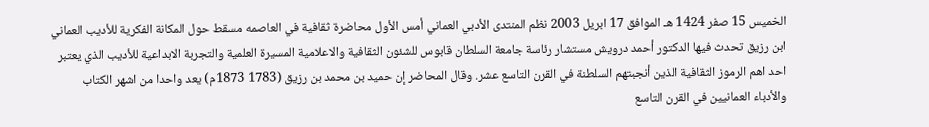الخميس 15 صفر 1424 هـ الموافق 17 ابريل 2003 نظم المنتدى الأدبي العماني أمس الأول محاضرة ثقافية في العاصمه مسقط حول المكانة الفكرية للأديب العماني ابن رزيق تحدث فيها الدكتور أحمد درويش مستشار رئاسة جامعة السلطان قابوس للشئون الثقافية والاعلامية المسيرة العلمية والتجربة الابداعية للأديب الذي يعتبر احد اهم الرموز الثقافية الذين أنجبتهم السلطنة في القرن التاسع عشر. وقال المحاضر إن حميد بن محمد بن رزيق (1783 1873م) يعد واحدا من اشهر الكتاب والأدباء العمانيين في القرن التاسع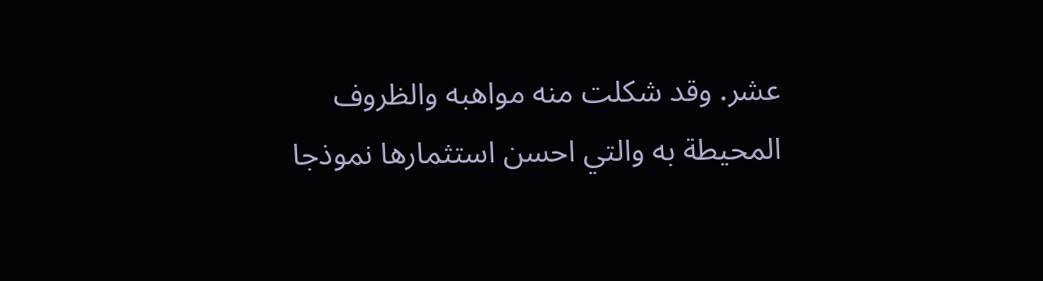عشر. وقد شكلت منه مواهبه والظروف المحيطة به والتي احسن استثمارها نموذجا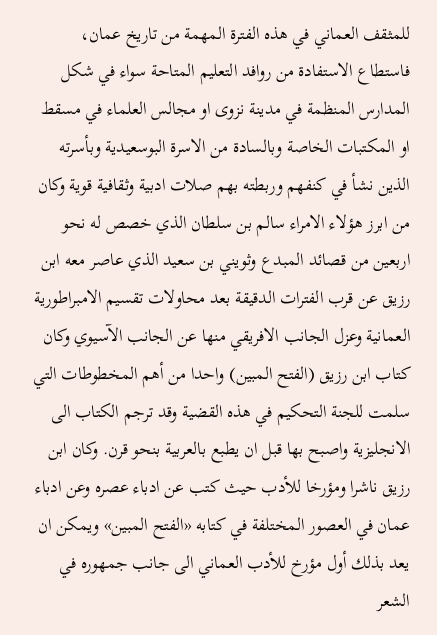للمثقف العماني في هذه الفترة المهمة من تاريخ عمان، فاستطاع الاستفادة من روافد التعليم المتاحة سواء في شكل المدارس المنظمة في مدينة نزوى او مجالس العلماء في مسقط او المكتبات الخاصة وبالسادة من الاسرة البوسعيدية وبأسرته الذين نشأ في كنفهم وربطته بهم صلات ادبية وثقافية قوية وكان من ابرز هؤلاء الامراء سالم بن سلطان الذي خصص له نحو اربعين من قصائد المبدع وثويني بن سعيد الذي عاصر معه ابن رزيق عن قرب الفترات الدقيقة بعد محاولات تقسيم الامبراطورية العمانية وعزل الجانب الافريقي منها عن الجانب الآسيوي وكان كتاب ابن رزيق (الفتح المبين) واحدا من أهم المخطوطات التي سلمت للجنة التحكيم في هذه القضية وقد ترجم الكتاب الى الانجليزية واصبح بها قبل ان يطبع بالعربية بنحو قرن. وكان ابن رزيق ناشرا ومؤرخا للأدب حيث كتب عن ادباء عصره وعن ادباء عمان في العصور المختلفة في كتابه «الفتح المبين» ويمكن ان يعد بذلك أول مؤرخ للأدب العماني الى جانب جمهوره في الشعر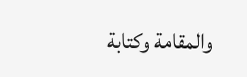والمقامة وكتابة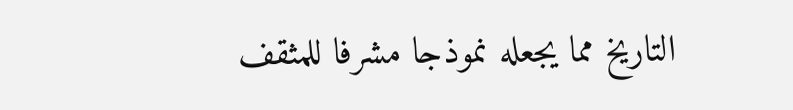التاريخ مما يجعله نموذجا مشرفا للمثقف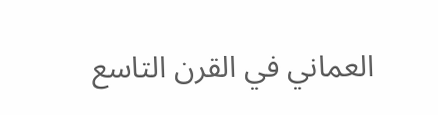العماني في القرن التاسع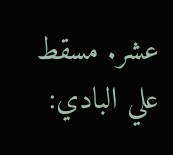عشر. مسقط علي البادي: